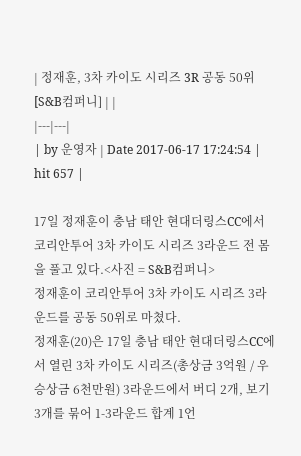| 정재훈, 3차 카이도 시리즈 3R 공동 50위[S&B컴퍼니] | |
|---|---|
| by 운영자 | Date 2017-06-17 17:24:54 | hit 657 |

17일 정재훈이 충남 태안 현대더링스CC에서 코리안투어 3차 카이도 시리즈 3라운드 전 몸을 풀고 있다.<사진 = S&B컴퍼니>
정재훈이 코리안투어 3차 카이도 시리즈 3라운드를 공동 50위로 마쳤다.
정재훈(20)은 17일 충남 태안 현대더링스CC에서 열린 3차 카이도 시리즈(총상금 3억원 / 우승상금 6천만원) 3라운드에서 버디 2개, 보기 3개를 묶어 1-3라운드 합계 1언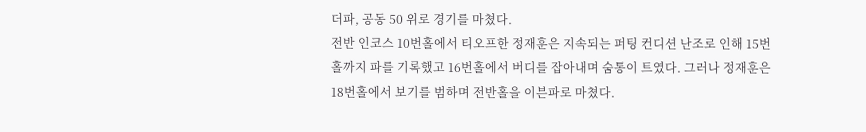더파, 공동 50 위로 경기를 마쳤다.
전반 인코스 10번홀에서 티오프한 정재훈은 지속되는 퍼팅 컨디션 난조로 인해 15번홀까지 파를 기록했고 16번홀에서 버디를 잡아내며 숨통이 트였다. 그러나 정재훈은 18번홀에서 보기를 범하며 전반홀을 이븐파로 마쳤다.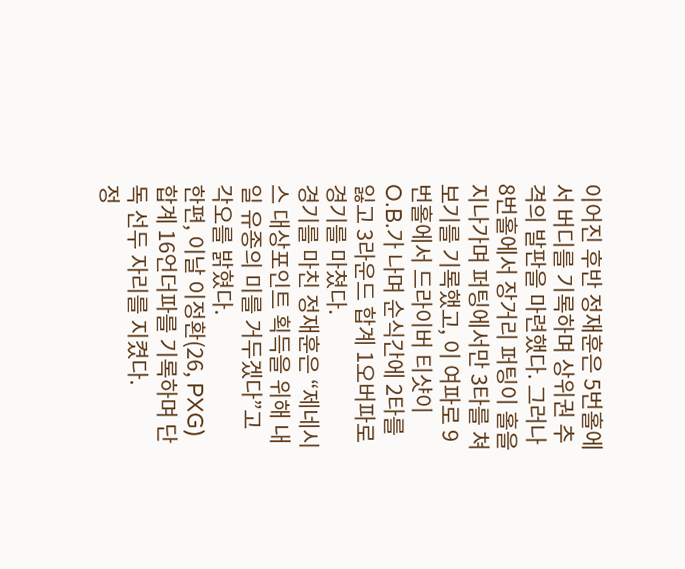이어진 후반 정재훈은 5번홀에서 버디를 기록하며 상위권 추격의 발판을 마련했다. 그러나 8번홀에서 장거리 퍼팅이 홀을 지나가며 퍼팅에서만 3타를 쳐 보기를 기록했고, 이 여파로 9번홀에서 드라이버 티샷이 O.B.가 나며 순식간에 2타를 잃고 3라운드 합계 1오버파로 경기를 마쳤다.
경기를 마친 정재훈은 “제네시스 대상포인트 획득을 위해 내일 유종의 미를 거두겠다”고 각오를 밝혔다.
한편, 이날 이정환(26, PXG) 합계 16언더파를 기록하며 단독 선두 자리를 지켰다.
정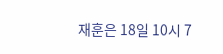재훈은 18일 10시 7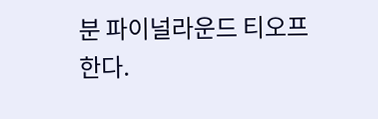분 파이널라운드 티오프 한다.